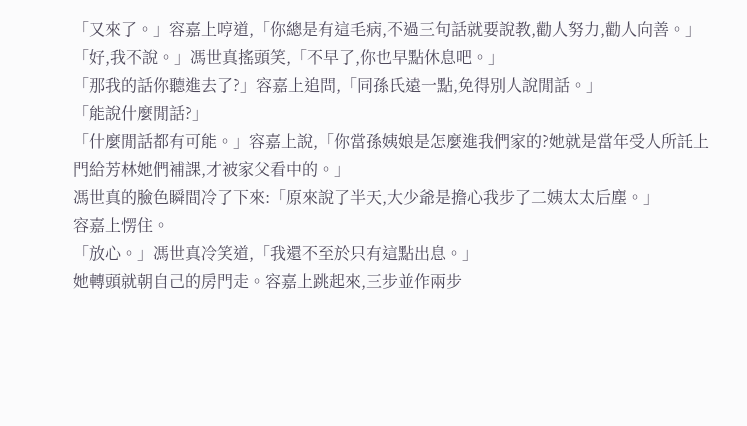「又來了。」容嘉上哼道,「你總是有這毛病,不過三句話就要說教,勸人努力,勸人向善。」
「好,我不說。」馮世真搖頭笑,「不早了,你也早點休息吧。」
「那我的話你聽進去了?」容嘉上追問,「同孫氏遠一點,免得別人說閒話。」
「能說什麼閒話?」
「什麼閒話都有可能。」容嘉上說,「你當孫姨娘是怎麼進我們家的?她就是當年受人所託上門給芳林她們補課,才被家父看中的。」
馮世真的臉色瞬間冷了下來:「原來說了半天,大少爺是擔心我步了二姨太太后塵。」
容嘉上愣住。
「放心。」馮世真冷笑道,「我還不至於只有這點出息。」
她轉頭就朝自己的房門走。容嘉上跳起來,三步並作兩步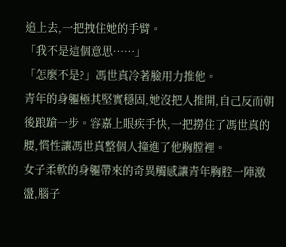追上去,一把拽住她的手臂。
「我不是這個意思……」
「怎麼不是?」馮世真冷著臉用力推他。
青年的身軀極其堅實穩固,她沒把人推開,自己反而朝後踉蹌一步。容嘉上眼疾手快,一把撈住了馮世真的腰,慣性讓馮世真整個人撞進了他胸膛裡。
女子柔軟的身軀帶來的奇異觸感讓青年胸腔一陣激盪,腦子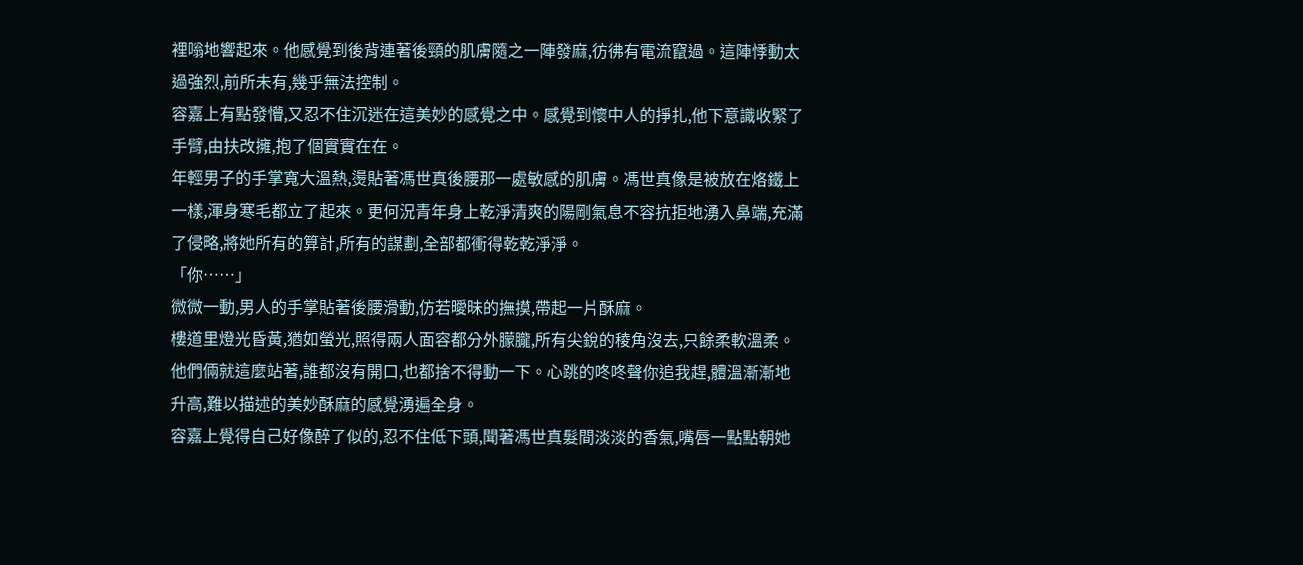裡嗡地響起來。他感覺到後背連著後頸的肌膚隨之一陣發麻,彷彿有電流竄過。這陣悸動太過強烈,前所未有,幾乎無法控制。
容嘉上有點發懵,又忍不住沉迷在這美妙的感覺之中。感覺到懷中人的掙扎,他下意識收緊了手臂,由扶改擁,抱了個實實在在。
年輕男子的手掌寬大溫熱,燙貼著馮世真後腰那一處敏感的肌膚。馮世真像是被放在烙鐵上一樣,渾身寒毛都立了起來。更何況青年身上乾淨清爽的陽剛氣息不容抗拒地湧入鼻端,充滿了侵略,將她所有的算計,所有的謀劃,全部都衝得乾乾淨淨。
「你……」
微微一動,男人的手掌貼著後腰滑動,仿若曖昧的撫摸,帶起一片酥麻。
樓道里燈光昏黃,猶如螢光,照得兩人面容都分外朦朧,所有尖銳的稜角沒去,只餘柔軟溫柔。
他們倆就這麼站著,誰都沒有開口,也都捨不得動一下。心跳的咚咚聲你追我趕,體溫漸漸地升高,難以描述的美妙酥麻的感覺湧遍全身。
容嘉上覺得自己好像醉了似的,忍不住低下頭,聞著馮世真髮間淡淡的香氣,嘴唇一點點朝她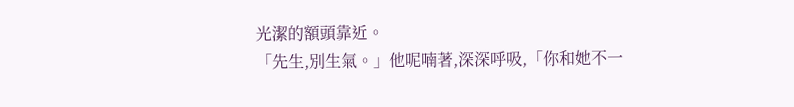光潔的額頭靠近。
「先生,別生氣。」他呢喃著,深深呼吸,「你和她不一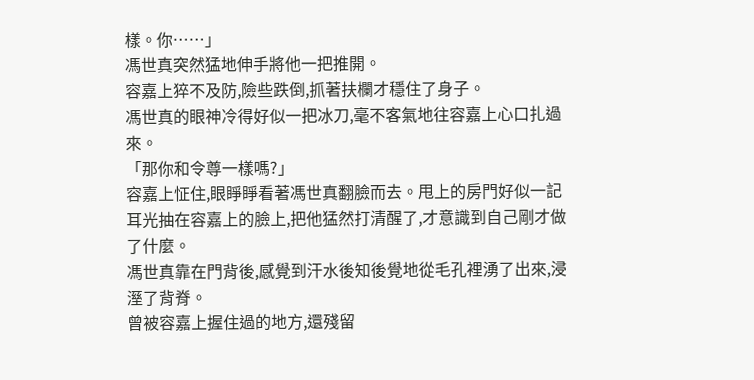樣。你……」
馮世真突然猛地伸手將他一把推開。
容嘉上猝不及防,險些跌倒,抓著扶欄才穩住了身子。
馮世真的眼神冷得好似一把冰刀,毫不客氣地往容嘉上心口扎過來。
「那你和令尊一樣嗎?」
容嘉上怔住,眼睜睜看著馮世真翻臉而去。甩上的房門好似一記耳光抽在容嘉上的臉上,把他猛然打清醒了,才意識到自己剛才做了什麼。
馮世真靠在門背後,感覺到汗水後知後覺地從毛孔裡湧了出來,浸溼了背脊。
曾被容嘉上握住過的地方,還殘留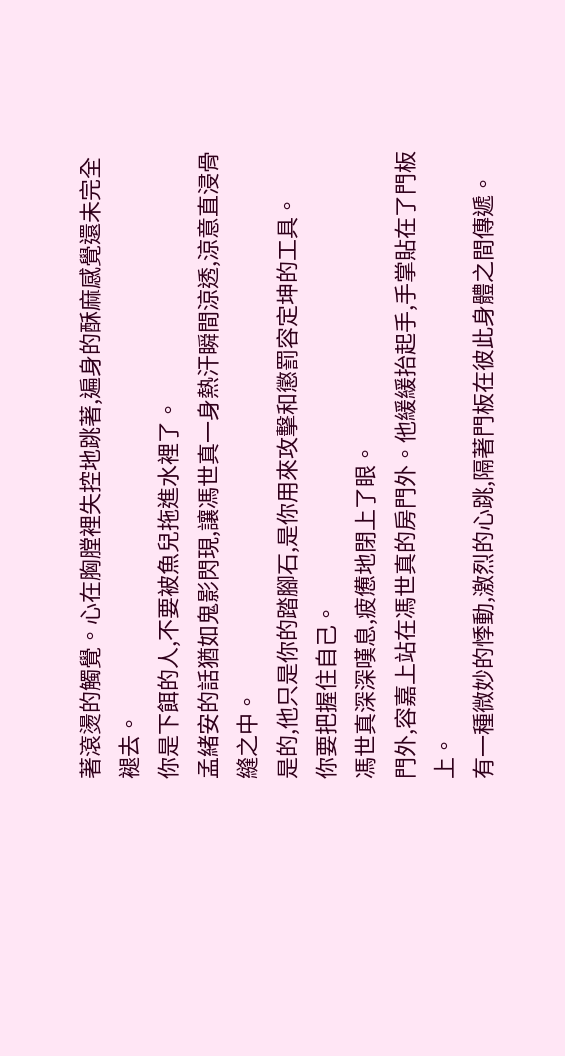著滾燙的觸覺。心在胸膛裡失控地跳著,遍身的酥麻感覺還未完全褪去。
你是下餌的人,不要被魚兒拖進水裡了。
孟緒安的話猶如鬼影閃現,讓馮世真一身熱汗瞬間涼透,涼意直浸骨縫之中。
是的,他只是你的踏腳石,是你用來攻擊和懲罰容定坤的工具。
你要把握住自己。
馮世真深深嘆息,疲憊地閉上了眼。
門外,容嘉上站在馮世真的房門外。他緩緩抬起手,手掌貼在了門板上。
有一種微妙的悸動,激烈的心跳,隔著門板在彼此身體之間傳遞。